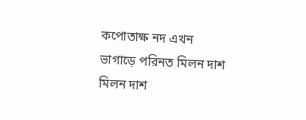কপোতাক্ষ নদ এখন ভাগাড়ে পরিনত মিলন দাশ মিলন দাশ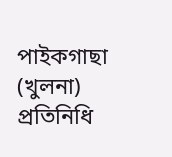পাইকগাছা (খুলনা) প্রতিনিধি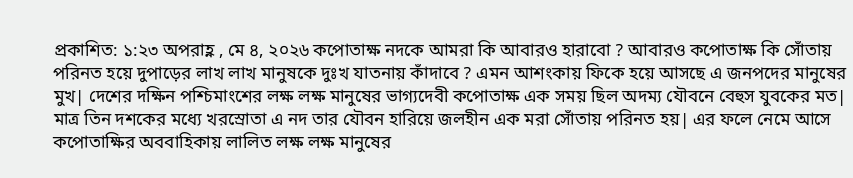প্রকাশিত: ১:২৩ অপরাহ্ণ , মে ৪, ২০২৬ কপোতাক্ষ নদকে আমরা কি আবারও হারাবো ? আবারও কপোতাক্ষ কি সোঁতায় পরিনত হয়ে দুপাড়ের লাখ লাখ মানুষকে দুঃখ যাতনায় কাঁদাবে ? এমন আশংকায় ফিকে হয়ে আসছে এ জনপদের মানুষের মুখ| দেশের দক্ষিন পশ্চিমাংশের লক্ষ লক্ষ মানুষের ভাগ্যদেবী কপোতাক্ষ এক সময় ছিল অদম্য যৌবনে বেহুস যুবকের মত| মাত্র তিন দশকের মধ্যে খরস্রোতা এ নদ তার যৌবন হারিয়ে জলহীন এক মরা সোঁতায় পরিনত হয়| এর ফলে নেমে আসে কপোতাক্ষির অববাহিকায় লালিত লক্ষ লক্ষ মানুষের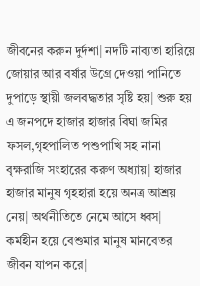জীবনের করুন দুর্দশা| নদটি নাব্যতা হারিয়ে জোয়ার আর বর্ষার উগ্রে দেওয়া পানিতে দুপাড়ে স্থায়ী জলবদ্ধতার সৃষ্টি হয়| শুরু হয় এ জনপদে হাজার হাজার বিঘা জমির ফসল,গৃহপালিত পশুপাখি সহ নানা বৃক্ষরাজি সংহারের করুণ অধ্যায়| হাজার হাজার মানুষ গৃহহারা হয়ে অনত্র আশ্রয় নেয়| অর্থনীতিতে নেমে আসে ধ্বস| কর্মহীন হয়ে বেশুমার মানুষ মানবেতর জীবন যাপন করে|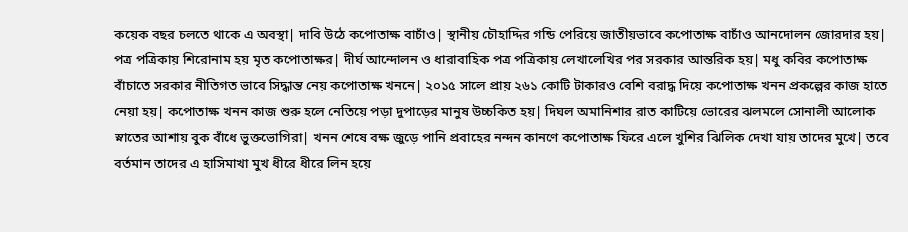কয়েক বছর চলতে থাকে এ অবস্থা| দাবি উঠে কপোতাক্ষ বাচাঁও| স্থানীয় চৌহাদ্দির গন্ডি পেরিয়ে জাতীয়ভাবে কপোতাক্ষ বাচাঁও আনদোলন জোরদার হয়| পত্র পত্রিকায় শিরোনাম হয় মৃত কপোতাক্ষর| দীর্ঘ আন্দোলন ও ধারাবাহিক পত্র পত্রিকায় লেখালেখির পর সরকার আন্তরিক হয়| মধু কবির কপোতাক্ষ বাঁচাতে সরকার নীতিগত ভাবে সিদ্ধান্ত নেয় কপোতাক্ষ খননে| ২০১৫ সালে প্রায় ২৬১ কোটি টাকারও বেশি বরাদ্ধ দিয়ে কপোতাক্ষ খনন প্রকল্পের কাজ হাতে নেয়া হয়| কপোতাক্ষ খনন কাজ শুরু হলে নেতিয়ে পড়া দুপাড়ের মানুষ উচ্চকিত হয়| দিঘল অমানিশার রাত কাটিয়ে ভোরের ঝলমলে সোনালী আলোক স্নাতের আশায় বুক বাঁধে ভুক্তভোগিরা| খনন শেষে বক্ষ জুড়ে পানি প্রবাহের নন্দন কানণে কপোতাক্ষ ফিরে এলে খুশির ঝিলিক দেখা যায় তাদের মুখে| তবে বর্তমান তাদের এ হাসিমাখা মুখ ধীরে ধীরে লিন হয়ে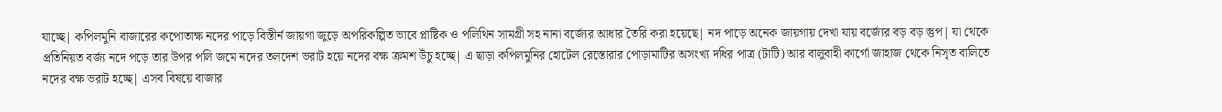যাচ্ছে| কপিলমুনি বাজারের কপোতাক্ষ নদের পাড়ে বিস্তীর্ন জায়গা জুড়ে অপরিকল্পিত ভাবে প্লাষ্টিক ও পলিথিন সামগ্রী সহ নানা বর্জ্যের আধার তৈরি করা হয়েছে| নদ পাড়ে অনেক জায়গায় দেখা যায় বর্জ্যের বড় বড় স্তুপ| যা থেকে প্রতিনিয়ত বর্জ্য নদে পড়ে তার উপর পলি জমে নদের তলদেশ ভরাট হয়ে নদের বক্ষ ক্রমশ উঁচু হচ্ছে| এ ছাড়া কপিলমুনির হোটেল রেস্তোরার পোড়ামাটির অসংখ্য দধির পাত্র (টাটি) আর বালুবাহী কার্গো জাহাজ থেকে নিসৃত বালিতে নদের বক্ষ ভরাট হচ্ছে| এসব বিষয়ে বাজার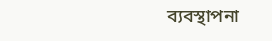ব্যবস্থাপনা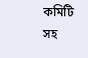কমিটি সহ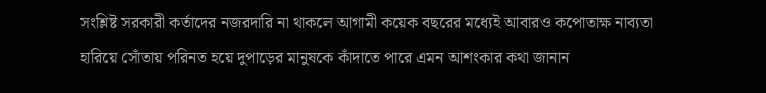সংশ্লিষ্ট সরকারী কর্তাদের নজরদারি না থাকলে আগামী কয়েক বছরের মধ্যেই আবারও কপোতাক্ষ নাব্যতা হারিয়ে সোঁতায় পরিনত হয়ে দুপাড়ের মানুষকে কাঁদাতে পারে এমন আশংকার কথা জানান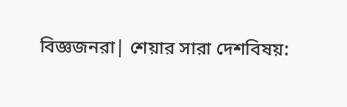বিজ্ঞজনরা| শেয়ার সারা দেশবিষয়: